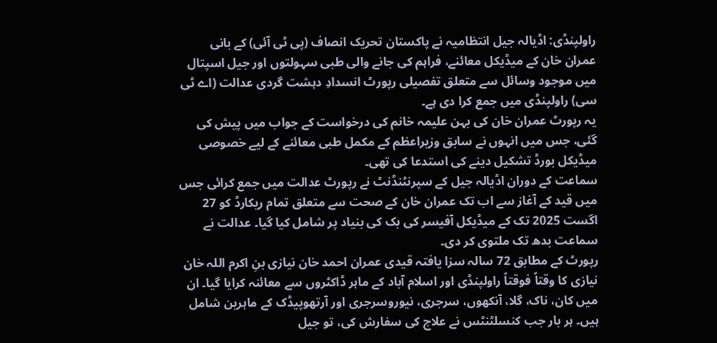راولپنڈی: اڈیالہ جیل انتظامیہ نے پاکستان تحریک انصاف (پی ٹی آئی) کے بانی عمران خان کے میڈیکل معائنے، فراہم کی جانے والی طبی سہولتوں اور جیل اسپتال میں موجود وسائل سے متعلق تفصیلی رپورٹ انسدادِ دہشت گردی عدالت (اے ٹی سی) راولپنڈی میں جمع کرا دی ہے۔
یہ رپورٹ عمران خان کی بہن علیمہ خانم کی درخواست کے جواب میں پیش کی گئی، جس میں انہوں نے سابق وزیراعظم کے مکمل طبی معائنے کے لیے خصوصی میڈیکل بورڈ تشکیل دینے کی استدعا کی تھی۔
سماعت کے دوران اڈیالہ جیل کے سپرنٹنڈنٹ نے رپورٹ عدالت میں جمع کرائی جس میں قید کے آغاز سے اب تک عمران خان کے صحت سے متعلق تمام ریکارڈ کو 27 اگست 2025 تک کے میڈیکل آفیسر کی بک کی بنیاد پر شامل کیا گیا۔ عدالت نے سماعت بدھ تک ملتوی کر دی۔
رپورٹ کے مطابق 72 سالہ سزا یافتہ قیدی عمران احمد خان نیازی بنِ اکرم اللہ خان نیازی کا وقتاً فوقتاً راولپنڈی اور اسلام آباد کے ماہر ڈاکٹروں سے معائنہ کرایا گیا۔ ان میں کان، ناک، گلا، آنکھوں، سرجری، نیوروسرجری اور آرتھوپیڈک کے ماہرین شامل ہیں۔ ہر بار جب کنسلٹنٹس نے علاج کی سفارش کی، تو جیل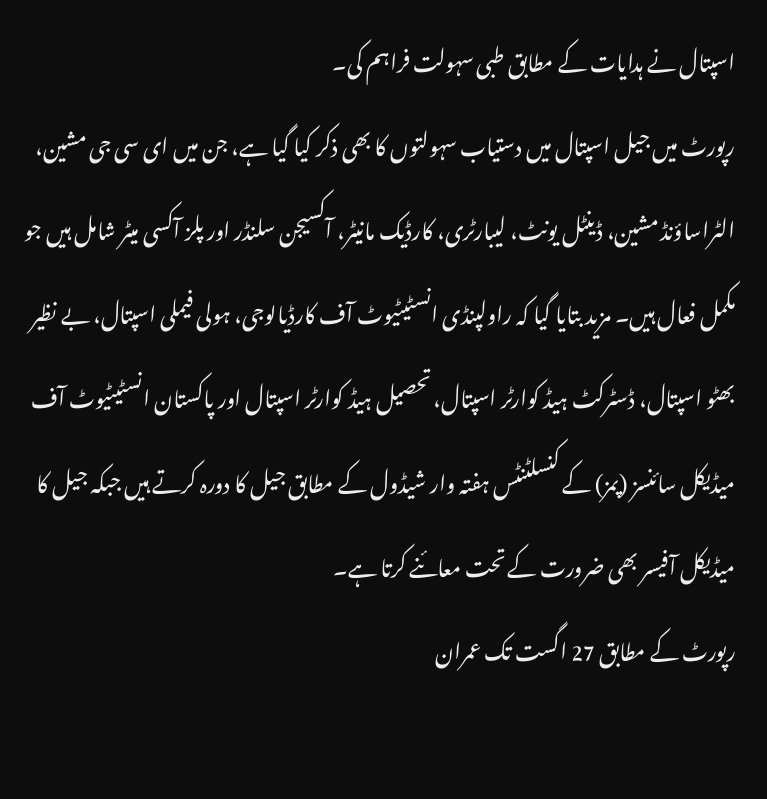اسپتال نے ہدایات کے مطابق طبی سہولت فراہم کی۔
رپورٹ میں جیل اسپتال میں دستیاب سہولتوں کا بھی ذکر کیا گیا ہے، جن میں ای سی جی مشین، الٹراساؤنڈ مشین، ڈینٹل یونٹ، لیبارٹری، کارڈیک مانیٹر، آکسیجن سلنڈر اور پلز آکسی میٹر شامل ہیں جو مکمل فعال ہیں۔ مزید بتایا گیا کہ راولپنڈی انسٹیٹیوٹ آف کارڈیالوجی، ہولی فیملی اسپتال، بے نظیر بھٹو اسپتال، ڈسٹرکٹ ہیڈ کوارٹر اسپتال، تحصیل ہیڈ کوارٹر اسپتال اور پاکستان انسٹیٹیوٹ آف میڈیکل سائنسز (پمز) کے کنسلٹنٹس ہفتہ وار شیڈول کے مطابق جیل کا دورہ کرتے ہیں جبکہ جیل کا میڈیکل آفیسر بھی ضرورت کے تحت معائنے کرتا ہے۔
رپورٹ کے مطابق 27 اگست تک عمران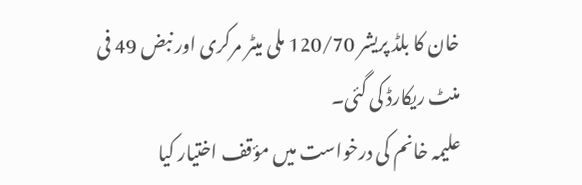خان کا بلڈ پریشر 120/70 ملی میٹر مرکری اور نبض 49 فی منٹ ریکارڈ کی گئی۔
علیمہ خانم کی درخواست میں مؤقف اختیار کیا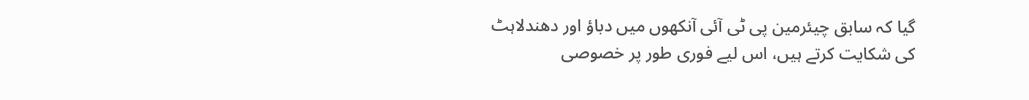گیا کہ سابق چیئرمین پی ٹی آئی آنکھوں میں دباؤ اور دھندلاہٹ کی شکایت کرتے ہیں، اس لیے فوری طور پر خصوصی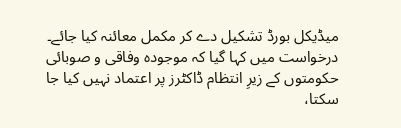میڈیکل بورڈ تشکیل دے کر مکمل معائنہ کیا جائے۔ درخواست میں کہا گیا کہ موجودہ وفاقی و صوبائی حکومتوں کے زیرِ انتظام ڈاکٹرز پر اعتماد نہیں کیا جا سکتا،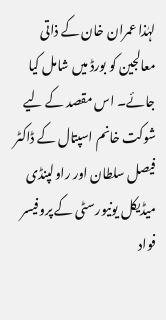لہٰذا عمران خان کے ذاتی معالجین کو بورڈ میں شامل کیا جائے۔ اس مقصد کے لیے شوکت خانم اسپتال کے ڈاکٹر فیصل سلطان اور راولپنڈی میڈیکل یونیورسٹی کے پروفیسر فواد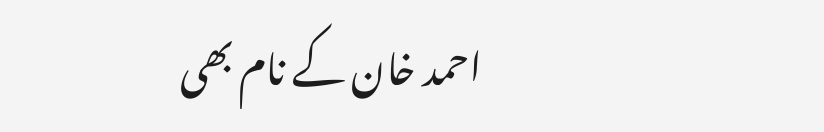احمد خان کے نام بھی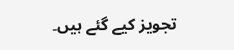تجویز کیے گئے ہیں۔